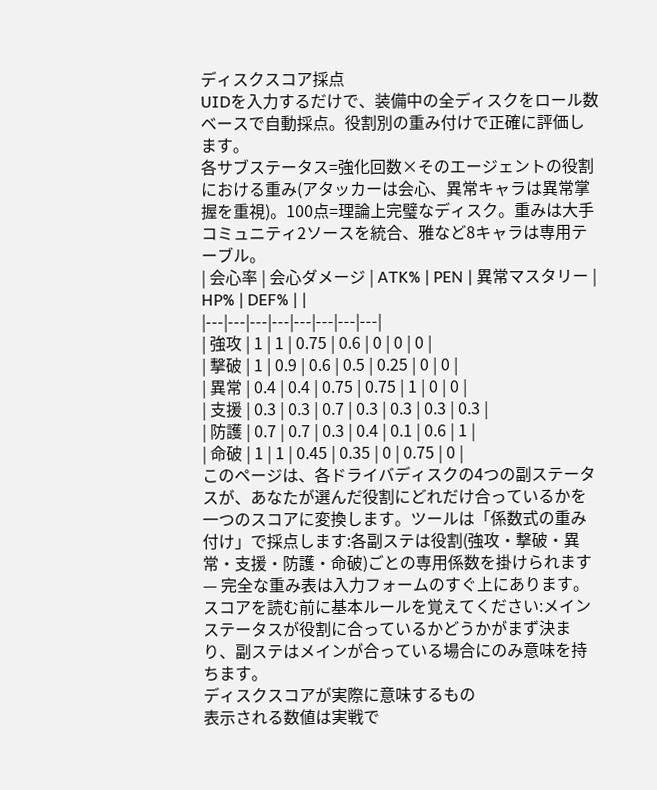ディスクスコア採点
UIDを入力するだけで、装備中の全ディスクをロール数ベースで自動採点。役割別の重み付けで正確に評価します。
各サブステータス=強化回数×そのエージェントの役割における重み(アタッカーは会心、異常キャラは異常掌握を重視)。100点=理論上完璧なディスク。重みは大手コミュニティ2ソースを統合、雅など8キャラは専用テーブル。
| 会心率 | 会心ダメージ | ATK% | PEN | 異常マスタリー | HP% | DEF% | |
|---|---|---|---|---|---|---|---|
| 強攻 | 1 | 1 | 0.75 | 0.6 | 0 | 0 | 0 |
| 撃破 | 1 | 0.9 | 0.6 | 0.5 | 0.25 | 0 | 0 |
| 異常 | 0.4 | 0.4 | 0.75 | 0.75 | 1 | 0 | 0 |
| 支援 | 0.3 | 0.3 | 0.7 | 0.3 | 0.3 | 0.3 | 0.3 |
| 防護 | 0.7 | 0.7 | 0.3 | 0.4 | 0.1 | 0.6 | 1 |
| 命破 | 1 | 1 | 0.45 | 0.35 | 0 | 0.75 | 0 |
このページは、各ドライバディスクの4つの副ステータスが、あなたが選んだ役割にどれだけ合っているかを一つのスコアに変換します。ツールは「係数式の重み付け」で採点します:各副ステは役割(強攻・撃破・異常・支援・防護・命破)ごとの専用係数を掛けられます — 完全な重み表は入力フォームのすぐ上にあります。スコアを読む前に基本ルールを覚えてください:メインステータスが役割に合っているかどうかがまず決まり、副ステはメインが合っている場合にのみ意味を持ちます。
ディスクスコアが実際に意味するもの
表示される数値は実戦で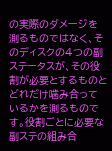の実際のダメージを測るものではなく、そのディスクの4つの副ステータスが、その役割が必要とするものとどれだけ噛み合っているかを測るものです。役割ごとに必要な副ステの組み合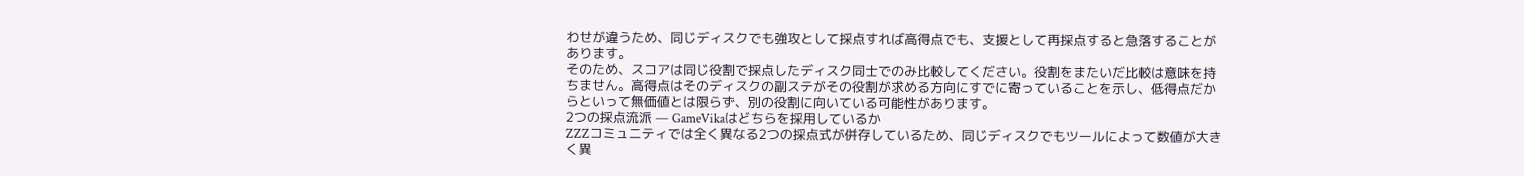わせが違うため、同じディスクでも強攻として採点すれば高得点でも、支援として再採点すると急落することがあります。
そのため、スコアは同じ役割で採点したディスク同士でのみ比較してください。役割をまたいだ比較は意味を持ちません。高得点はそのディスクの副ステがその役割が求める方向にすでに寄っていることを示し、低得点だからといって無価値とは限らず、別の役割に向いている可能性があります。
2つの採点流派 — GameVikaはどちらを採用しているか
ZZZコミュニティでは全く異なる2つの採点式が併存しているため、同じディスクでもツールによって数値が大きく異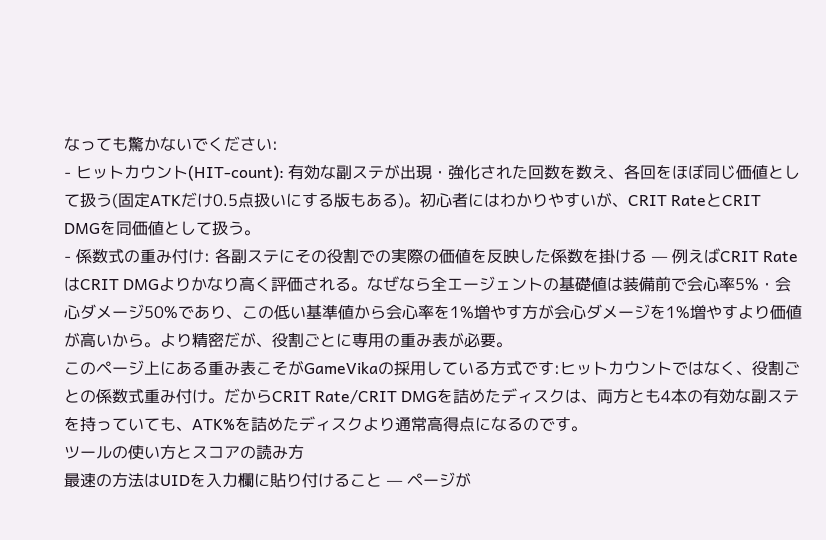なっても驚かないでください:
- ヒットカウント(HIT-count): 有効な副ステが出現・強化された回数を数え、各回をほぼ同じ価値として扱う(固定ATKだけ0.5点扱いにする版もある)。初心者にはわかりやすいが、CRIT RateとCRIT DMGを同価値として扱う。
- 係数式の重み付け: 各副ステにその役割での実際の価値を反映した係数を掛ける — 例えばCRIT RateはCRIT DMGよりかなり高く評価される。なぜなら全エージェントの基礎値は装備前で会心率5%・会心ダメージ50%であり、この低い基準値から会心率を1%増やす方が会心ダメージを1%増やすより価値が高いから。より精密だが、役割ごとに専用の重み表が必要。
このページ上にある重み表こそがGameVikaの採用している方式です:ヒットカウントではなく、役割ごとの係数式重み付け。だからCRIT Rate/CRIT DMGを詰めたディスクは、両方とも4本の有効な副ステを持っていても、ATK%を詰めたディスクより通常高得点になるのです。
ツールの使い方とスコアの読み方
最速の方法はUIDを入力欄に貼り付けること — ページが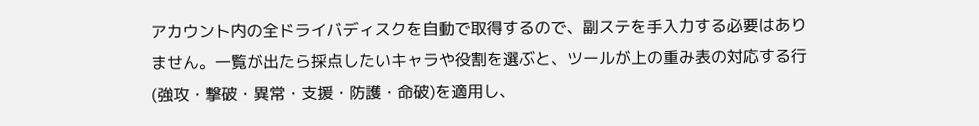アカウント内の全ドライバディスクを自動で取得するので、副ステを手入力する必要はありません。一覧が出たら採点したいキャラや役割を選ぶと、ツールが上の重み表の対応する行(強攻・撃破・異常・支援・防護・命破)を適用し、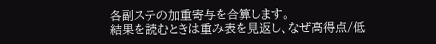各副ステの加重寄与を合算します。
結果を読むときは重み表を見返し、なぜ高得点/低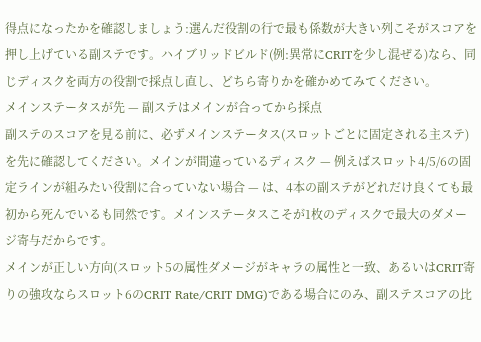得点になったかを確認しましょう:選んだ役割の行で最も係数が大きい列こそがスコアを押し上げている副ステです。ハイブリッドビルド(例:異常にCRITを少し混ぜる)なら、同じディスクを両方の役割で採点し直し、どちら寄りかを確かめてみてください。
メインステータスが先 — 副ステはメインが合ってから採点
副ステのスコアを見る前に、必ずメインステータス(スロットごとに固定される主ステ)を先に確認してください。メインが間違っているディスク — 例えばスロット4/5/6の固定ラインが組みたい役割に合っていない場合 — は、4本の副ステがどれだけ良くても最初から死んでいるも同然です。メインステータスこそが1枚のディスクで最大のダメージ寄与だからです。
メインが正しい方向(スロット5の属性ダメージがキャラの属性と一致、あるいはCRIT寄りの強攻ならスロット6のCRIT Rate/CRIT DMG)である場合にのみ、副ステスコアの比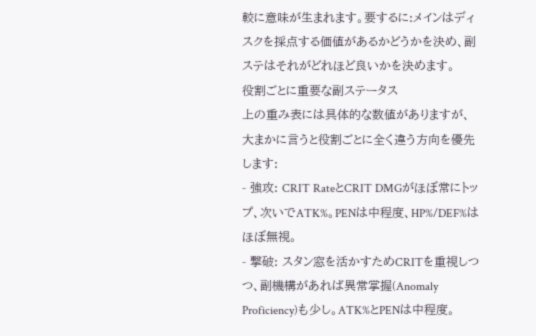較に意味が生まれます。要するに:メインはディスクを採点する価値があるかどうかを決め、副ステはそれがどれほど良いかを決めます。
役割ごとに重要な副ステータス
上の重み表には具体的な数値がありますが、大まかに言うと役割ごとに全く違う方向を優先します:
- 強攻: CRIT RateとCRIT DMGがほぼ常にトップ、次いでATK%。PENは中程度、HP%/DEF%はほぼ無視。
- 撃破: スタン窓を活かすためCRITを重視しつつ、副機構があれば異常掌握(Anomaly Proficiency)も少し。ATK%とPENは中程度。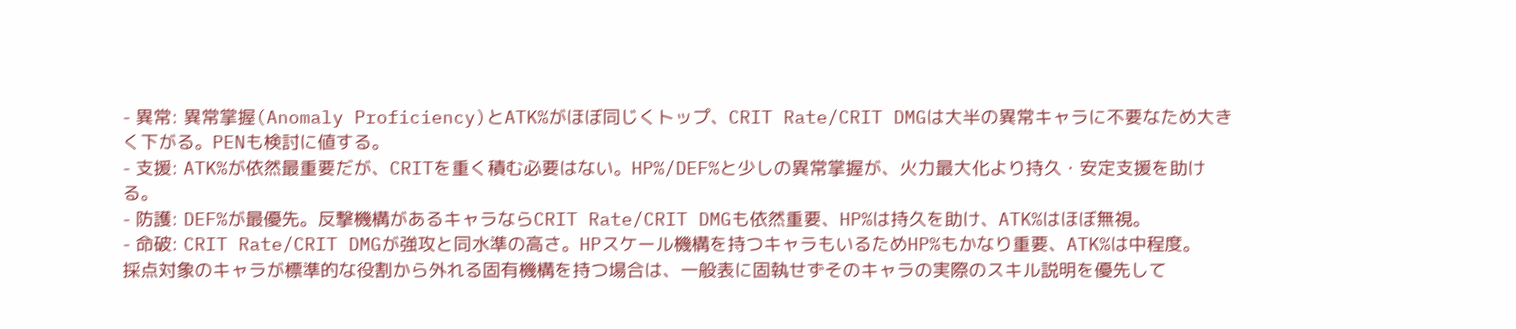- 異常: 異常掌握(Anomaly Proficiency)とATK%がほぼ同じくトップ、CRIT Rate/CRIT DMGは大半の異常キャラに不要なため大きく下がる。PENも検討に値する。
- 支援: ATK%が依然最重要だが、CRITを重く積む必要はない。HP%/DEF%と少しの異常掌握が、火力最大化より持久・安定支援を助ける。
- 防護: DEF%が最優先。反撃機構があるキャラならCRIT Rate/CRIT DMGも依然重要、HP%は持久を助け、ATK%はほぼ無視。
- 命破: CRIT Rate/CRIT DMGが強攻と同水準の高さ。HPスケール機構を持つキャラもいるためHP%もかなり重要、ATK%は中程度。
採点対象のキャラが標準的な役割から外れる固有機構を持つ場合は、一般表に固執せずそのキャラの実際のスキル説明を優先して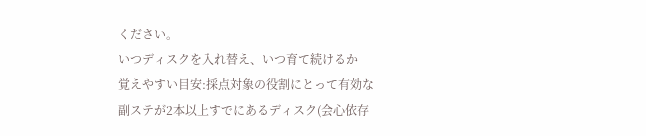ください。
いつディスクを入れ替え、いつ育て続けるか
覚えやすい目安:採点対象の役割にとって有効な副ステが2本以上すでにあるディスク(会心依存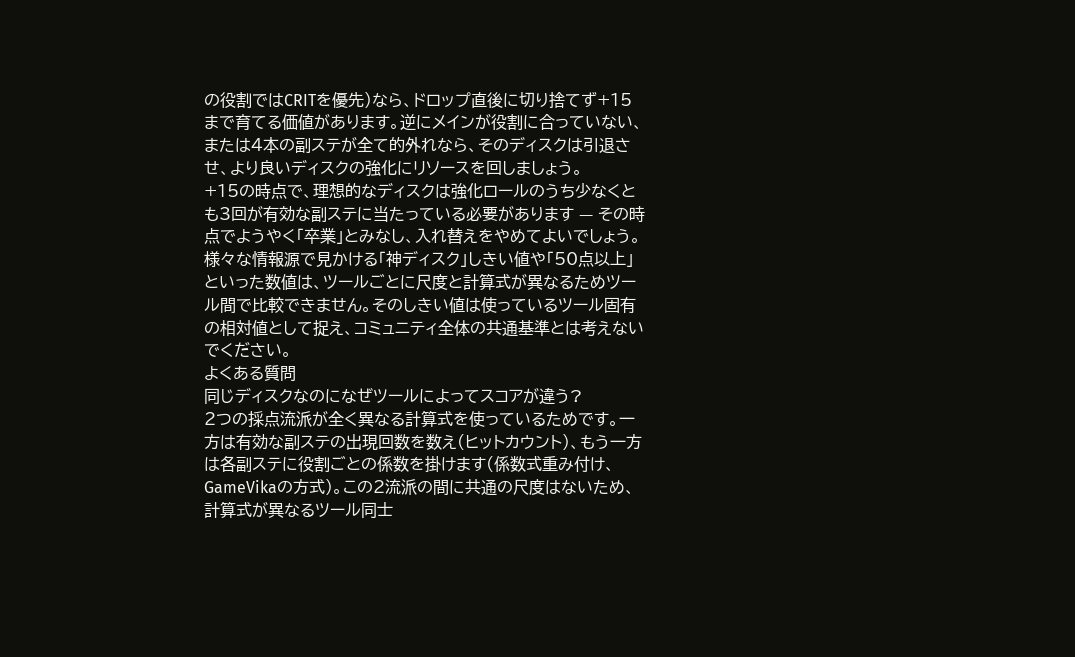の役割ではCRITを優先)なら、ドロップ直後に切り捨てず+15まで育てる価値があります。逆にメインが役割に合っていない、または4本の副ステが全て的外れなら、そのディスクは引退させ、より良いディスクの強化にリソースを回しましょう。
+15の時点で、理想的なディスクは強化ロールのうち少なくとも3回が有効な副ステに当たっている必要があります — その時点でようやく「卒業」とみなし、入れ替えをやめてよいでしょう。様々な情報源で見かける「神ディスク」しきい値や「50点以上」といった数値は、ツールごとに尺度と計算式が異なるためツール間で比較できません。そのしきい値は使っているツール固有の相対値として捉え、コミュニティ全体の共通基準とは考えないでください。
よくある質問
同じディスクなのになぜツールによってスコアが違う?
2つの採点流派が全く異なる計算式を使っているためです。一方は有効な副ステの出現回数を数え(ヒットカウント)、もう一方は各副ステに役割ごとの係数を掛けます(係数式重み付け、GameVikaの方式)。この2流派の間に共通の尺度はないため、計算式が異なるツール同士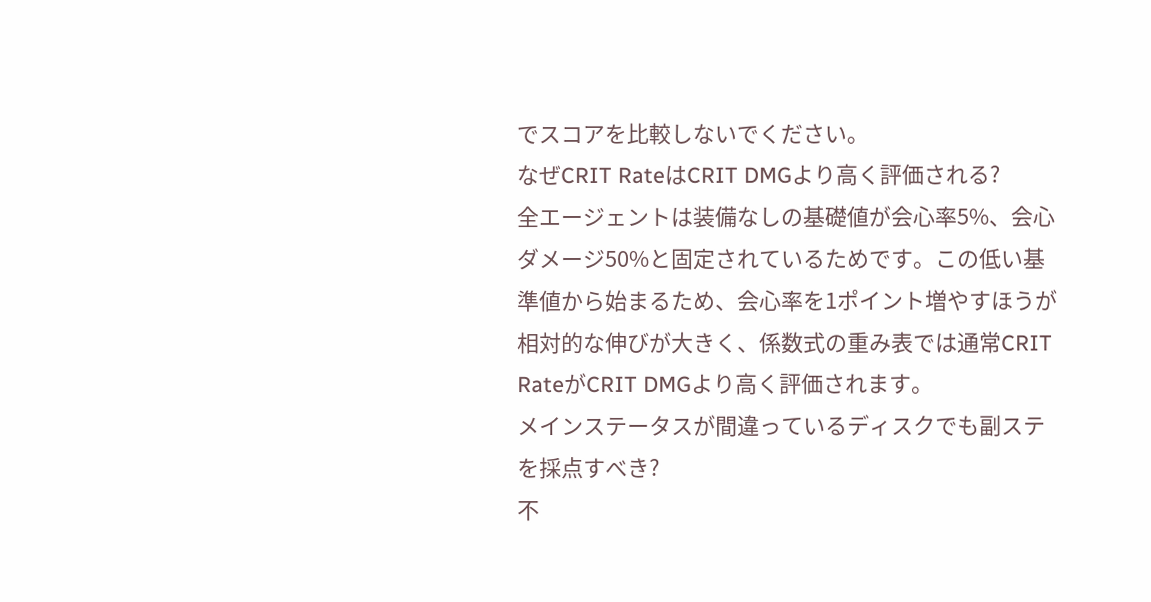でスコアを比較しないでください。
なぜCRIT RateはCRIT DMGより高く評価される?
全エージェントは装備なしの基礎値が会心率5%、会心ダメージ50%と固定されているためです。この低い基準値から始まるため、会心率を1ポイント増やすほうが相対的な伸びが大きく、係数式の重み表では通常CRIT RateがCRIT DMGより高く評価されます。
メインステータスが間違っているディスクでも副ステを採点すべき?
不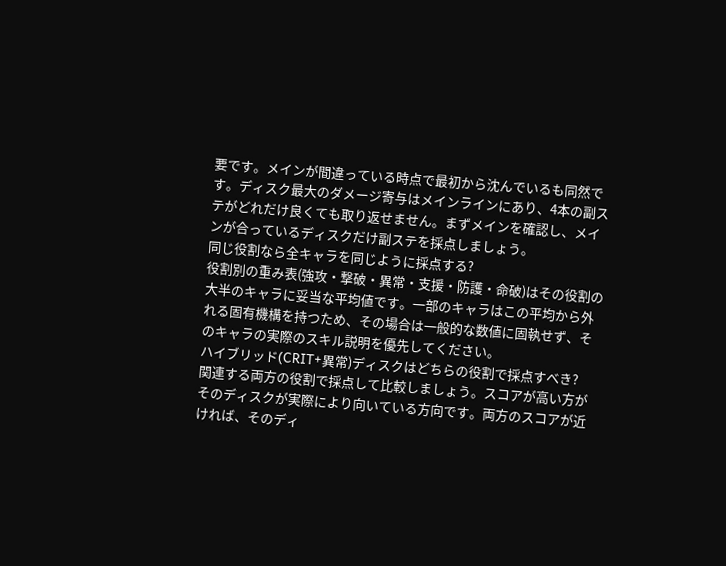要です。メインが間違っている時点で最初から沈んでいるも同然です。ディスク最大のダメージ寄与はメインラインにあり、4本の副ステがどれだけ良くても取り返せません。まずメインを確認し、メインが合っているディスクだけ副ステを採点しましょう。
同じ役割なら全キャラを同じように採点する?
役割別の重み表(強攻・撃破・異常・支援・防護・命破)はその役割の大半のキャラに妥当な平均値です。一部のキャラはこの平均から外れる固有機構を持つため、その場合は一般的な数値に固執せず、そのキャラの実際のスキル説明を優先してください。
ハイブリッド(CRIT+異常)ディスクはどちらの役割で採点すべき?
関連する両方の役割で採点して比較しましょう。スコアが高い方がそのディスクが実際により向いている方向です。両方のスコアが近ければ、そのディ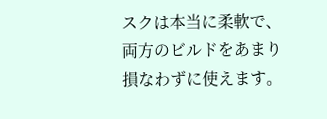スクは本当に柔軟で、両方のビルドをあまり損なわずに使えます。